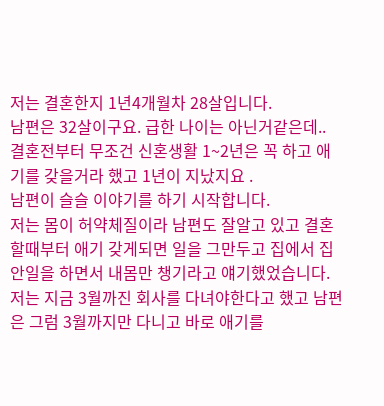저는 결혼한지 1년4개월차 28살입니다.
남편은 32살이구요. 급한 나이는 아닌거같은데..
결혼전부터 무조건 신혼생활 1~2년은 꼭 하고 애기를 갖을거라 했고 1년이 지났지요 .
남편이 슬슬 이야기를 하기 시작합니다.
저는 몸이 허약체질이라 남편도 잘알고 있고 결혼할때부터 애기 갖게되면 일을 그만두고 집에서 집안일을 하면서 내몸만 챙기라고 얘기했었습니다.
저는 지금 3월까진 회사를 다녀야한다고 했고 남편은 그럼 3월까지만 다니고 바로 애기를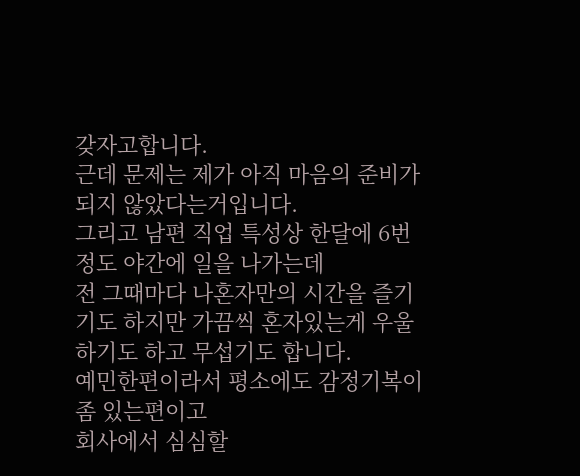갖자고합니다.
근데 문제는 제가 아직 마음의 준비가 되지 않았다는거입니다.
그리고 남편 직업 특성상 한달에 6번정도 야간에 일을 나가는데
전 그때마다 나혼자만의 시간을 즐기기도 하지만 가끔씩 혼자있는게 우울하기도 하고 무섭기도 합니다.
예민한편이라서 평소에도 감정기복이 좀 있는편이고
회사에서 심심할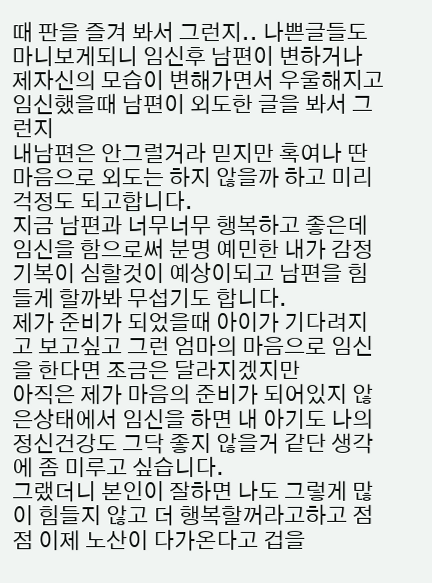때 판을 즐겨 봐서 그런지.. 나쁜글들도 마니보게되니 임신후 남편이 변하거나 제자신의 모습이 변해가면서 우울해지고 임신했을때 남편이 외도한 글을 봐서 그런지
내남편은 안그럴거라 믿지만 혹여나 딴마음으로 외도는 하지 않을까 하고 미리 걱정도 되고합니다.
지금 남편과 너무너무 행복하고 좋은데 임신을 함으로써 분명 예민한 내가 감정기복이 심할것이 예상이되고 남편을 힘들게 할까봐 무섭기도 합니다.
제가 준비가 되었을때 아이가 기다려지고 보고싶고 그런 엄마의 마음으로 임신을 한다면 조금은 달라지겠지만
아직은 제가 마음의 준비가 되어있지 않은상태에서 임신을 하면 내 아기도 나의 정신건강도 그닥 좋지 않을거 같단 생각에 좀 미루고 싶습니다.
그랬더니 본인이 잘하면 나도 그렇게 많이 힘들지 않고 더 행복할꺼라고하고 점점 이제 노산이 다가온다고 겁을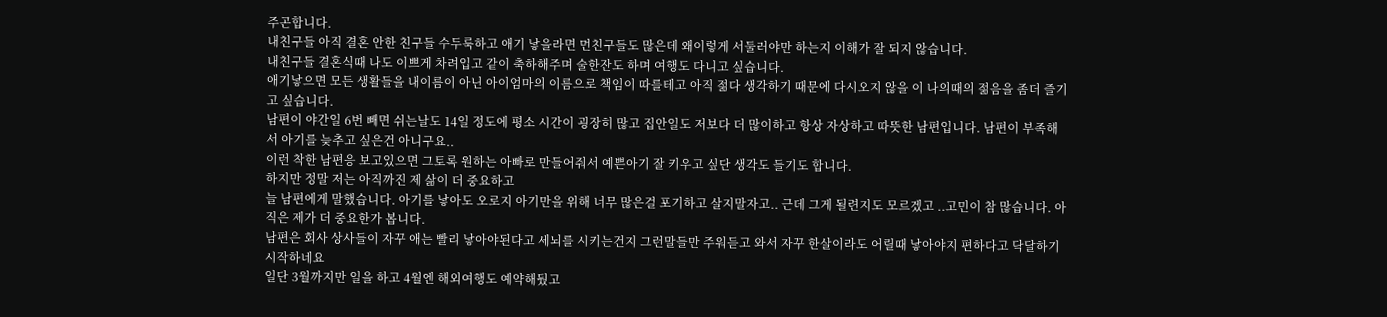주곤합니다.
내친구들 아직 결혼 안한 친구들 수두룩하고 애기 낳을라면 먼친구들도 많은데 왜이렇게 서둘러야만 하는지 이해가 잘 되지 않습니다.
내친구들 결혼식때 나도 이쁘게 차려입고 같이 축하해주며 술한잔도 하며 여행도 다니고 싶습니다.
애기낳으면 모든 생활들을 내이름이 아닌 아이엄마의 이름으로 책임이 따를테고 아직 젊다 생각하기 때문에 다시오지 않을 이 나의때의 젊음을 좀더 즐기고 싶습니다.
남편이 야간일 6번 빼면 쉬는날도 14일 정도에 평소 시간이 굉장히 많고 집안일도 저보다 더 많이하고 항상 자상하고 따뜻한 남편입니다. 남편이 부족해서 아기를 늦추고 싶은건 아니구요..
이런 착한 남편응 보고있으면 그토록 원하는 아빠로 만들어줘서 예쁜아기 잘 키우고 싶단 생각도 들기도 합니다.
하지만 정말 저는 아직까진 제 삶이 더 중요하고
늘 남편에게 말했습니다. 아기를 낳아도 오로지 아기만을 위해 너무 많은걸 포기하고 살지말자고.. 근데 그게 될련지도 모르겠고 ..고민이 참 많습니다. 아직은 제가 더 중요한가 봅니다.
남편은 회사 상사들이 자꾸 애는 빨리 낳아야된다고 세뇌를 시키는건지 그런말들만 주워듣고 와서 자꾸 한살이라도 어릴때 낳아야지 편하다고 닥달하기 시작하네요
일단 3월까지만 일을 하고 4월엔 해외여행도 예약해뒀고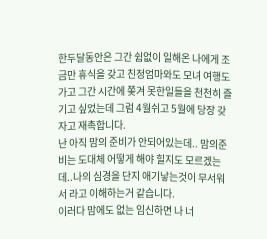한두달동안은 그간 쉼없이 일해온 나에게 조금만 휴식을 갖고 친정엄마와도 모녀 여행도 가고 그간 시간에 쫒겨 못한일들을 천천히 즐기고 싶었는데 그럼 4월쉬고 5월에 당장 갖자고 재촉합니다.
난 아직 맘의 준비가 안되어있는데.. 맘의준비는 도대체 어떻게 해야 힐지도 모르겠는데..나의 심경을 단지 애기낳는것이 무서워서 라고 이해하는거 같습니다.
이러다 맘에도 없는 임신하면 나 너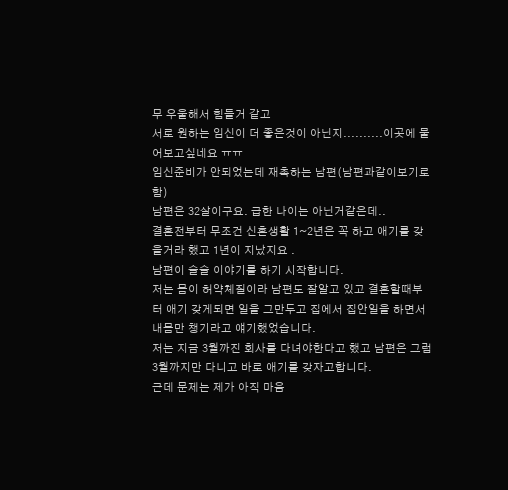무 우울해서 힘들거 같고
서로 원하는 임신이 더 좋은것이 아닌지..........이곳에 물어보고싶네요 ㅠㅠ
임신준비가 안되었는데 재촉하는 남편(남편과같이보기로함)
남편은 32살이구요. 급한 나이는 아닌거같은데..
결혼전부터 무조건 신혼생활 1~2년은 꼭 하고 애기를 갖을거라 했고 1년이 지났지요 .
남편이 슬슬 이야기를 하기 시작합니다.
저는 몸이 허약체질이라 남편도 잘알고 있고 결혼할때부터 애기 갖게되면 일을 그만두고 집에서 집안일을 하면서 내몸만 챙기라고 얘기했었습니다.
저는 지금 3월까진 회사를 다녀야한다고 했고 남편은 그럼 3월까지만 다니고 바로 애기를 갖자고합니다.
근데 문제는 제가 아직 마음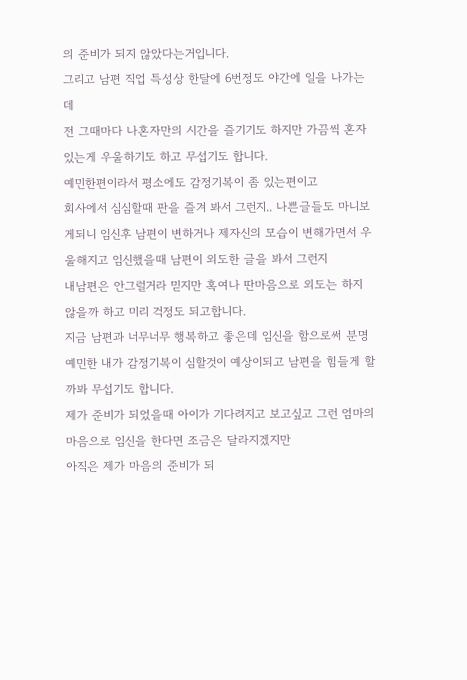의 준비가 되지 않았다는거입니다.
그리고 남편 직업 특성상 한달에 6번정도 야간에 일을 나가는데
전 그때마다 나혼자만의 시간을 즐기기도 하지만 가끔씩 혼자있는게 우울하기도 하고 무섭기도 합니다.
예민한편이라서 평소에도 감정기복이 좀 있는편이고
회사에서 심심할때 판을 즐겨 봐서 그런지.. 나쁜글들도 마니보게되니 임신후 남편이 변하거나 제자신의 모습이 변해가면서 우울해지고 임신했을때 남편이 외도한 글을 봐서 그런지
내남편은 안그럴거라 믿지만 혹여나 딴마음으로 외도는 하지 않을까 하고 미리 걱정도 되고합니다.
지금 남편과 너무너무 행복하고 좋은데 임신을 함으로써 분명 예민한 내가 감정기복이 심할것이 예상이되고 남편을 힘들게 할까봐 무섭기도 합니다.
제가 준비가 되었을때 아이가 기다려지고 보고싶고 그런 엄마의 마음으로 임신을 한다면 조금은 달라지겠지만
아직은 제가 마음의 준비가 되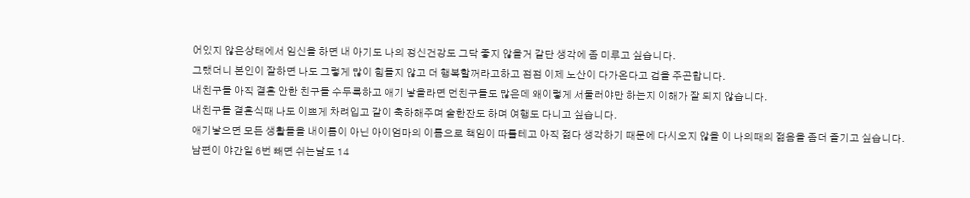어있지 않은상태에서 임신을 하면 내 아기도 나의 정신건강도 그닥 좋지 않을거 같단 생각에 좀 미루고 싶습니다.
그랬더니 본인이 잘하면 나도 그렇게 많이 힘들지 않고 더 행복할꺼라고하고 점점 이제 노산이 다가온다고 겁을 주곤합니다.
내친구들 아직 결혼 안한 친구들 수두룩하고 애기 낳을라면 먼친구들도 많은데 왜이렇게 서둘러야만 하는지 이해가 잘 되지 않습니다.
내친구들 결혼식때 나도 이쁘게 차려입고 같이 축하해주며 술한잔도 하며 여행도 다니고 싶습니다.
애기낳으면 모든 생활들을 내이름이 아닌 아이엄마의 이름으로 책임이 따를테고 아직 젊다 생각하기 때문에 다시오지 않을 이 나의때의 젊음을 좀더 즐기고 싶습니다.
남편이 야간일 6번 빼면 쉬는날도 14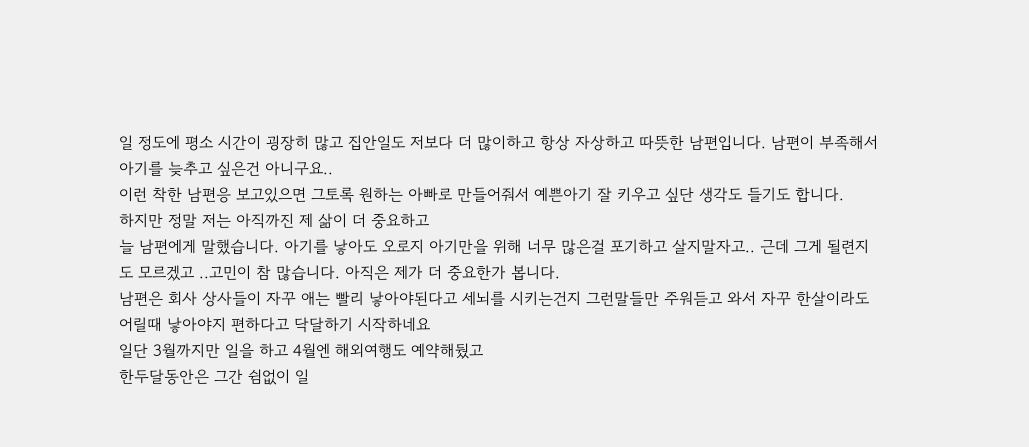일 정도에 평소 시간이 굉장히 많고 집안일도 저보다 더 많이하고 항상 자상하고 따뜻한 남편입니다. 남편이 부족해서 아기를 늦추고 싶은건 아니구요..
이런 착한 남편응 보고있으면 그토록 원하는 아빠로 만들어줘서 예쁜아기 잘 키우고 싶단 생각도 들기도 합니다.
하지만 정말 저는 아직까진 제 삶이 더 중요하고
늘 남편에게 말했습니다. 아기를 낳아도 오로지 아기만을 위해 너무 많은걸 포기하고 살지말자고.. 근데 그게 될련지도 모르겠고 ..고민이 참 많습니다. 아직은 제가 더 중요한가 봅니다.
남편은 회사 상사들이 자꾸 애는 빨리 낳아야된다고 세뇌를 시키는건지 그런말들만 주워듣고 와서 자꾸 한살이라도 어릴때 낳아야지 편하다고 닥달하기 시작하네요
일단 3월까지만 일을 하고 4월엔 해외여행도 예약해뒀고
한두달동안은 그간 쉼없이 일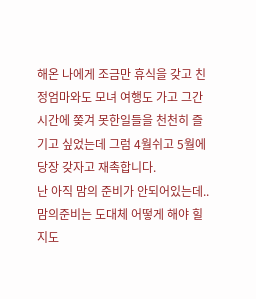해온 나에게 조금만 휴식을 갖고 친정엄마와도 모녀 여행도 가고 그간 시간에 쫒겨 못한일들을 천천히 즐기고 싶었는데 그럼 4월쉬고 5월에 당장 갖자고 재촉합니다.
난 아직 맘의 준비가 안되어있는데.. 맘의준비는 도대체 어떻게 해야 힐지도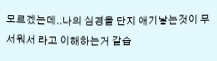모르겠는데..나의 심경을 단지 애기낳는것이 무서워서 라고 이해하는거 같습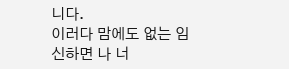니다.
이러다 맘에도 없는 임신하면 나 너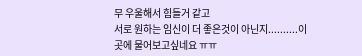무 우울해서 힘들거 같고
서로 원하는 임신이 더 좋은것이 아닌지..........이곳에 물어보고싶네요 ㅠㅠ